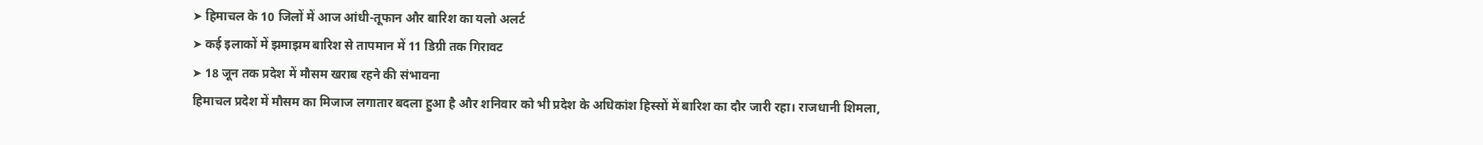➤ हिमाचल के 10 जिलों में आज आंधी-तूफान और बारिश का यलो अलर्ट
➤ कई इलाकों में झमाझम बारिश से तापमान में 11 डिग्री तक गिरावट
➤ 18 जून तक प्रदेश में मौसम खराब रहने की संभावना
हिमाचल प्रदेश में मौसम का मिजाज लगातार बदला हुआ है और शनिवार को भी प्रदेश के अधिकांश हिस्सों में बारिश का दौर जारी रहा। राजधानी शिमला,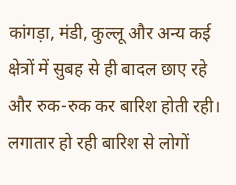कांगड़ा, मंडी, कुल्लू और अन्य कई क्षेत्रों में सुबह से ही बादल छाए रहे और रुक-रुक कर बारिश होती रही। लगातार हो रही बारिश से लोगों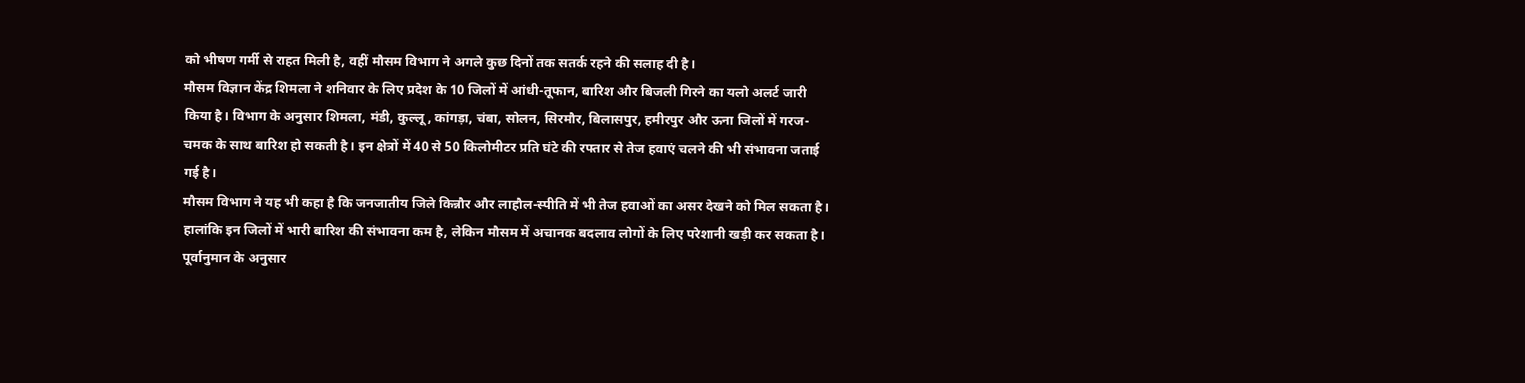को भीषण गर्मी से राहत मिली है, वहीं मौसम विभाग ने अगले कुछ दिनों तक सतर्क रहने की सलाह दी है।
मौसम विज्ञान केंद्र शिमला ने शनिवार के लिए प्रदेश के 10 जिलों में आंधी-तूफान, बारिश और बिजली गिरने का यलो अलर्ट जारी किया है। विभाग के अनुसार शिमला, मंडी, कुल्लू, कांगड़ा, चंबा, सोलन, सिरमौर, बिलासपुर, हमीरपुर और ऊना जिलों में गरज-चमक के साथ बारिश हो सकती है। इन क्षेत्रों में 40 से 50 किलोमीटर प्रति घंटे की रफ्तार से तेज हवाएं चलने की भी संभावना जताई गई है।
मौसम विभाग ने यह भी कहा है कि जनजातीय जिले किन्नौर और लाहौल-स्पीति में भी तेज हवाओं का असर देखने को मिल सकता है। हालांकि इन जिलों में भारी बारिश की संभावना कम है, लेकिन मौसम में अचानक बदलाव लोगों के लिए परेशानी खड़ी कर सकता है।
पूर्वानुमान के अनुसार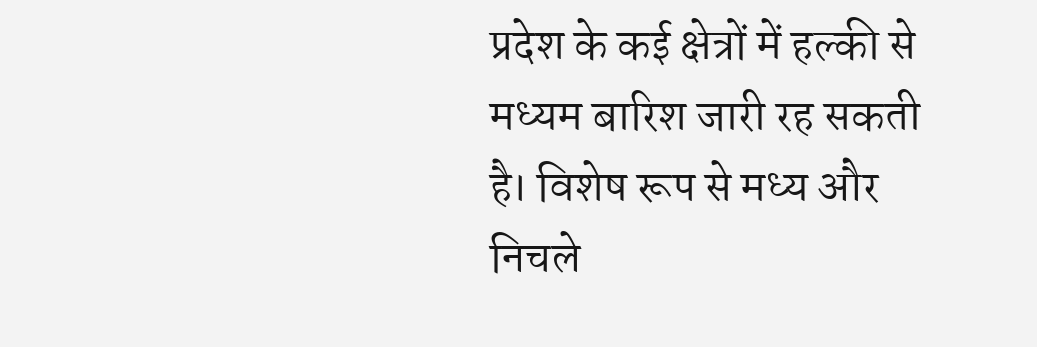प्रदेश के कई क्षेत्रों में हल्की से मध्यम बारिश जारी रह सकती है। विशेष रूप से मध्य और निचले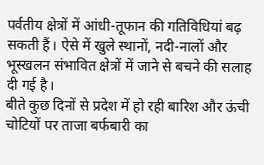पर्वतीय क्षेत्रों में आंधी-तूफान की गतिविधियां बढ़ सकती हैं। ऐसे में खुले स्थानों, नदी-नालों और भूस्खलन संभावित क्षेत्रों में जाने से बचने की सलाह दी गई है।
बीते कुछ दिनों से प्रदेश में हो रही बारिश और ऊंची चोटियों पर ताजा बर्फबारी का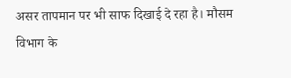असर तापमान पर भी साफ दिखाई दे रहा है। मौसम विभाग के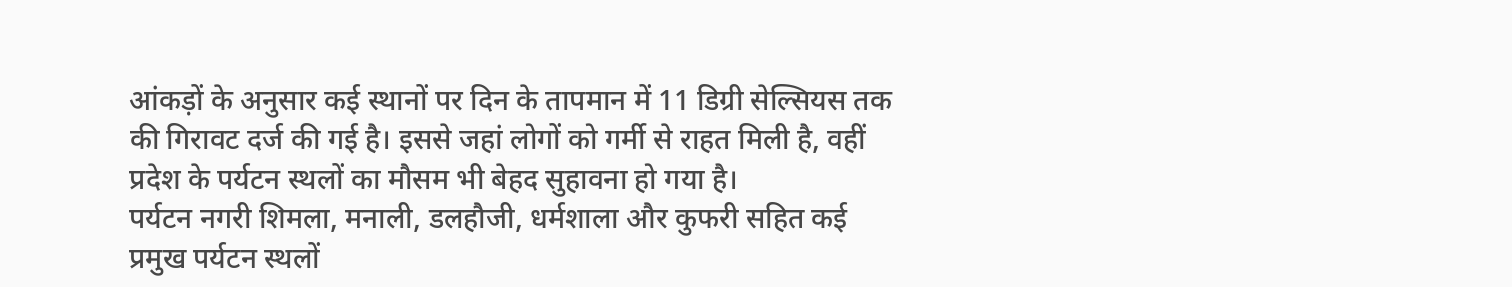आंकड़ों के अनुसार कई स्थानों पर दिन के तापमान में 11 डिग्री सेल्सियस तक की गिरावट दर्ज की गई है। इससे जहां लोगों को गर्मी से राहत मिली है, वहीं प्रदेश के पर्यटन स्थलों का मौसम भी बेहद सुहावना हो गया है।
पर्यटन नगरी शिमला, मनाली, डलहौजी, धर्मशाला और कुफरी सहित कई प्रमुख पर्यटन स्थलों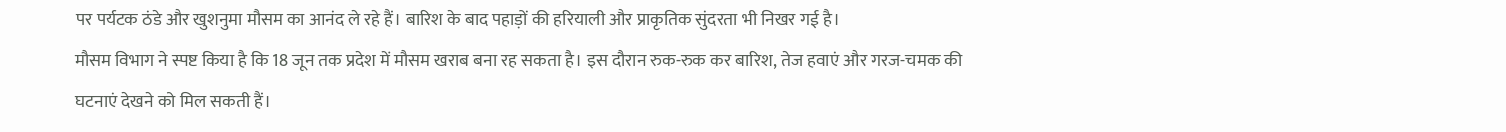पर पर्यटक ठंडे और खुशनुमा मौसम का आनंद ले रहे हैं। बारिश के बाद पहाड़ों की हरियाली और प्राकृतिक सुंदरता भी निखर गई है।
मौसम विभाग ने स्पष्ट किया है कि 18 जून तक प्रदेश में मौसम खराब बना रह सकता है। इस दौरान रुक-रुक कर बारिश, तेज हवाएं और गरज-चमक की घटनाएं देखने को मिल सकती हैं।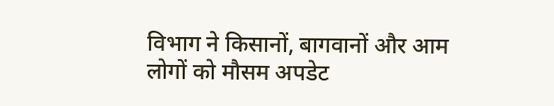विभाग ने किसानों, बागवानों और आम लोगों को मौसम अपडेट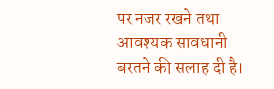पर नजर रखने तथा आवश्यक सावधानी बरतने की सलाह दी है।